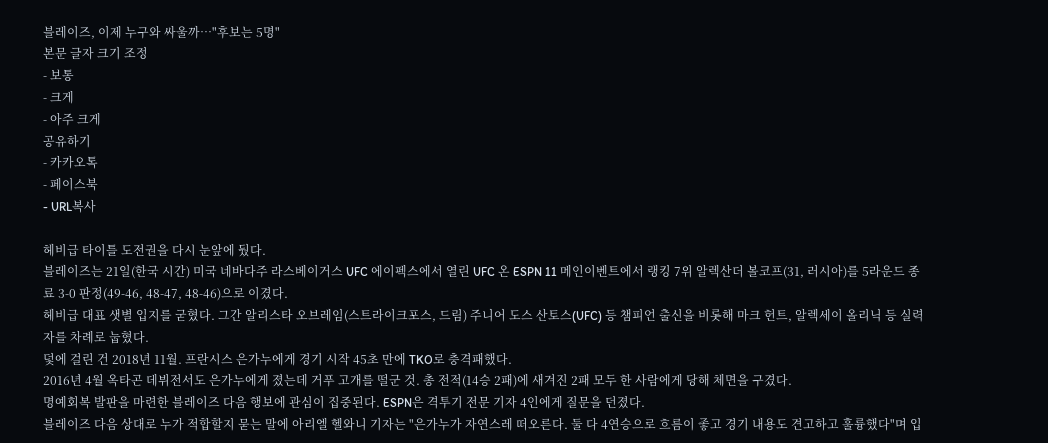블레이즈, 이제 누구와 싸울까…"후보는 5명"
본문 글자 크기 조정
- 보통
- 크게
- 아주 크게
공유하기
- 카카오톡
- 페이스북
- URL복사

헤비급 타이틀 도전권을 다시 눈앞에 뒀다.
블레이즈는 21일(한국 시간) 미국 네바다주 라스베이거스 UFC 에이펙스에서 열린 UFC 온 ESPN 11 메인이벤트에서 랭킹 7위 알렉산더 볼코프(31, 러시아)를 5라운드 종료 3-0 판정(49-46, 48-47, 48-46)으로 이겼다.
헤비급 대표 샛별 입지를 굳혔다. 그간 알리스타 오브레임(스트라이크포스, 드림) 주니어 도스 산토스(UFC) 등 챔피언 출신을 비롯해 마크 헌트, 알렉세이 올리닉 등 실력자를 차례로 눕혔다.
덫에 걸린 건 2018년 11월. 프란시스 은가누에게 경기 시작 45초 만에 TKO로 충격패했다.
2016년 4월 옥타곤 데뷔전서도 은가누에게 졌는데 거푸 고개를 떨군 것. 총 전적(14승 2패)에 새겨진 2패 모두 한 사람에게 당해 체면을 구겼다.
명예회복 발판을 마련한 블레이즈 다음 행보에 관심이 집중된다. ESPN은 격투기 전문 기자 4인에게 질문을 던졌다.
블레이즈 다음 상대로 누가 적합할지 묻는 말에 아리엘 헬와니 기자는 "은가누가 자연스레 떠오른다. 둘 다 4연승으로 흐름이 좋고 경기 내용도 견고하고 훌륭했다"며 입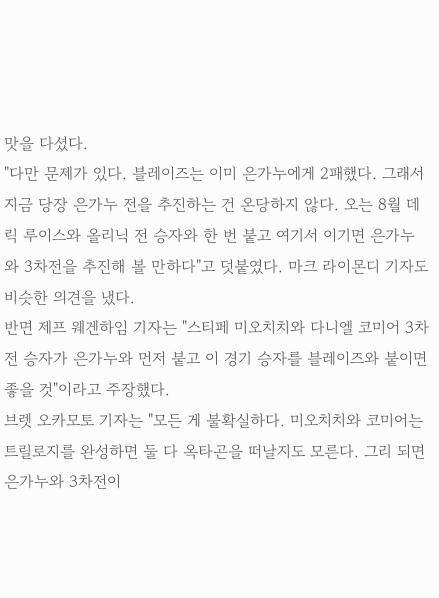맛을 다셨다.
"다만 문제가 있다. 블레이즈는 이미 은가누에게 2패했다. 그래서 지금 당장 은가누 전을 추진하는 건 온당하지 않다. 오는 8월 데릭 루이스와 올리닉 전 승자와 한 번 붙고 여기서 이기면 은가누와 3차전을 추진해 볼 만하다"고 덧붙였다. 마크 라이몬디 기자도 비슷한 의견을 냈다.
반면 제프 웨겐하임 기자는 "스티페 미오치치와 다니엘 코미어 3차전 승자가 은가누와 먼저 붙고 이 경기 승자를 블레이즈와 붙이면 좋을 것"이라고 주장했다.
브렛 오카모토 기자는 "모든 게 불확실하다. 미오치치와 코미어는 트릴로지를 완성하면 둘 다 옥타곤을 떠날지도 모른다. 그리 되면 은가누와 3차전이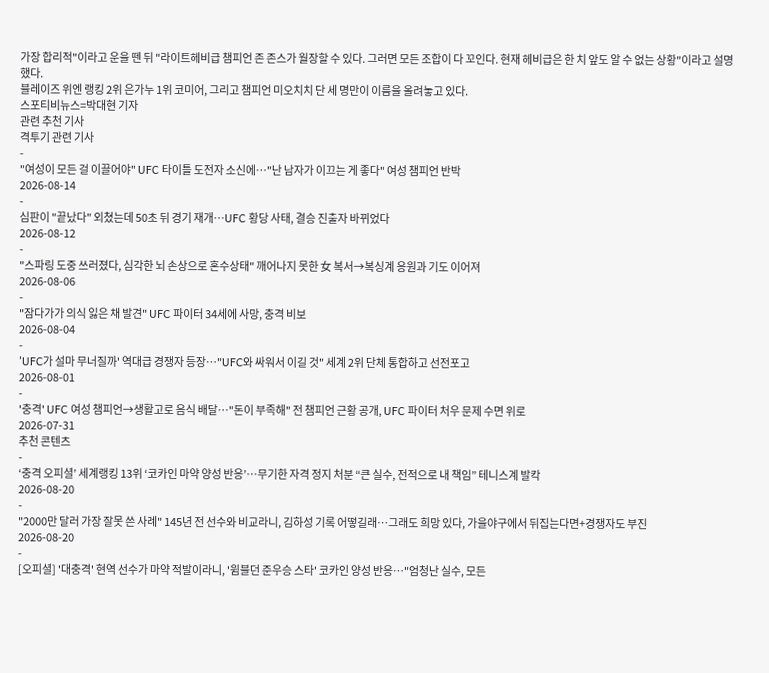가장 합리적"이라고 운을 뗀 뒤 "라이트헤비급 챔피언 존 존스가 월장할 수 있다. 그러면 모든 조합이 다 꼬인다. 현재 헤비급은 한 치 앞도 알 수 없는 상황"이라고 설명했다.
블레이즈 위엔 랭킹 2위 은가누 1위 코미어, 그리고 챔피언 미오치치 단 세 명만이 이름을 올려놓고 있다.
스포티비뉴스=박대현 기자
관련 추천 기사
격투기 관련 기사
-
"여성이 모든 걸 이끌어야" UFC 타이틀 도전자 소신에…"난 남자가 이끄는 게 좋다" 여성 챔피언 반박
2026-08-14
-
심판이 "끝났다" 외쳤는데 50초 뒤 경기 재개…UFC 황당 사태, 결승 진출자 바뀌었다
2026-08-12
-
"스파링 도중 쓰러졌다, 심각한 뇌 손상으로 혼수상태" 깨어나지 못한 女 복서→복싱계 응원과 기도 이어져
2026-08-06
-
"잠다가가 의식 잃은 채 발견" UFC 파이터 34세에 사망, 충격 비보
2026-08-04
-
'UFC가 설마 무너질까' 역대급 경쟁자 등장…"UFC와 싸워서 이길 것" 세계 2위 단체 통합하고 선전포고
2026-08-01
-
'충격' UFC 여성 챔피언→생활고로 음식 배달…"돈이 부족해" 전 챔피언 근황 공개, UFC 파이터 처우 문제 수면 위로
2026-07-31
추천 콘텐츠
-
‘충격 오피셜’ 세계랭킹 13위 ‘코카인 마약 양성 반응’…무기한 자격 정지 처분 “큰 실수, 전적으로 내 책임” 테니스계 발칵
2026-08-20
-
"2000만 달러 가장 잘못 쓴 사례" 145년 전 선수와 비교라니, 김하성 기록 어떻길래…그래도 희망 있다, 가을야구에서 뒤집는다면+경쟁자도 부진
2026-08-20
-
[오피셜] '대충격' 현역 선수가 마약 적발이라니, '윔블던 준우승 스타' 코카인 양성 반응…"엄청난 실수, 모든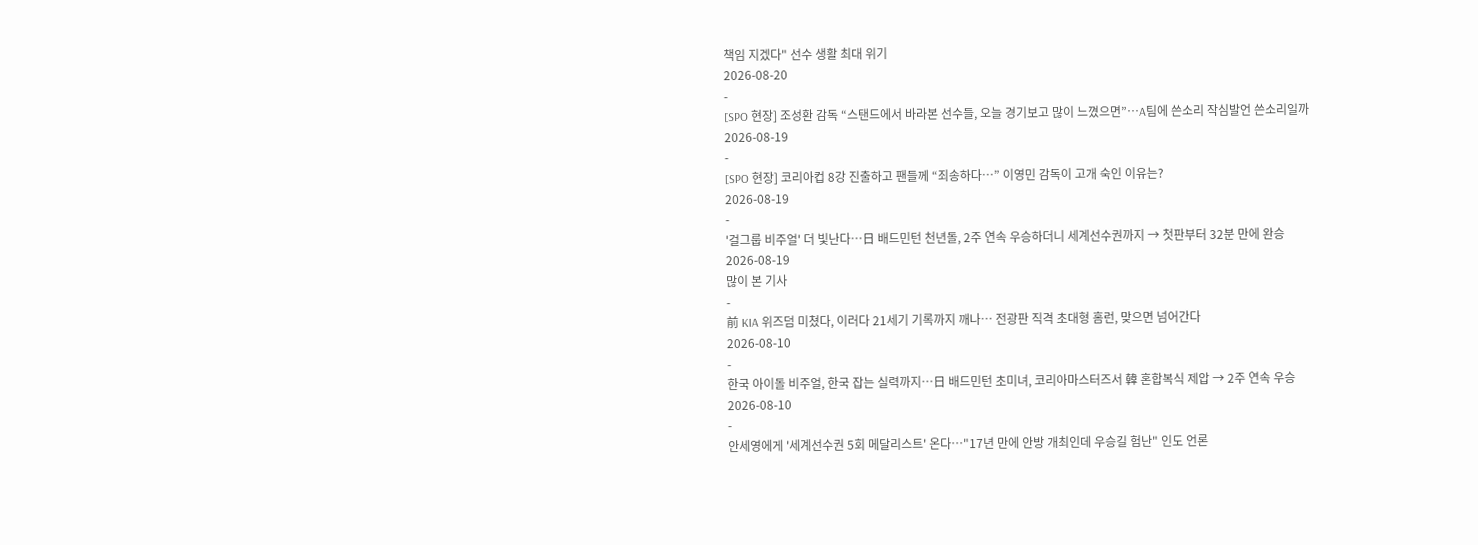책임 지겠다" 선수 생활 최대 위기
2026-08-20
-
[SPO 현장] 조성환 감독 “스탠드에서 바라본 선수들, 오늘 경기보고 많이 느꼈으면”…A팀에 쓴소리 작심발언 쓴소리일까
2026-08-19
-
[SPO 현장] 코리아컵 8강 진출하고 팬들께 “죄송하다…” 이영민 감독이 고개 숙인 이유는?
2026-08-19
-
'걸그룹 비주얼' 더 빛난다…日 배드민턴 천년돌, 2주 연속 우승하더니 세계선수권까지 → 첫판부터 32분 만에 완승
2026-08-19
많이 본 기사
-
前 KIA 위즈덤 미쳤다, 이러다 21세기 기록까지 깨나… 전광판 직격 초대형 홈런, 맞으면 넘어간다
2026-08-10
-
한국 아이돌 비주얼, 한국 잡는 실력까지…日 배드민턴 초미녀, 코리아마스터즈서 韓 혼합복식 제압 → 2주 연속 우승
2026-08-10
-
안세영에게 '세계선수권 5회 메달리스트' 온다…"17년 만에 안방 개최인데 우승길 험난" 인도 언론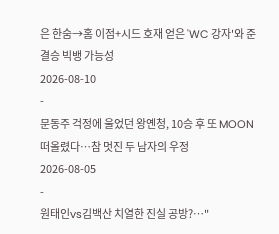은 한숨→홈 이점+시드 호재 얻은 'WC 강자'와 준결승 빅뱅 가능성
2026-08-10
-
문동주 걱정에 울었던 왕옌청, 10승 후 또 MOON 떠올렸다…참 멋진 두 남자의 우정
2026-08-05
-
원태인vs김백산 치열한 진실 공방?…"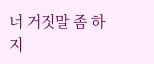너 거짓말 좀 하지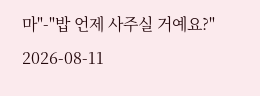마"-"밥 언제 사주실 거예요?"
2026-08-11